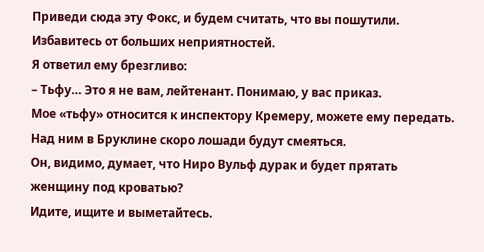Приведи сюда эту Фокс, и будем считать, что вы пошутили.
Избавитесь от больших неприятностей.
Я ответил ему брезгливо:
– Тьфу… Это я не вам, лейтенант. Понимаю, у вас приказ.
Мое «тьфу» относится к инспектору Кремеру, можете ему передать.
Над ним в Бруклине скоро лошади будут смеяться.
Он, видимо, думает, что Ниро Вульф дурак и будет прятать женщину под кроватью?
Идите, ищите и выметайтесь.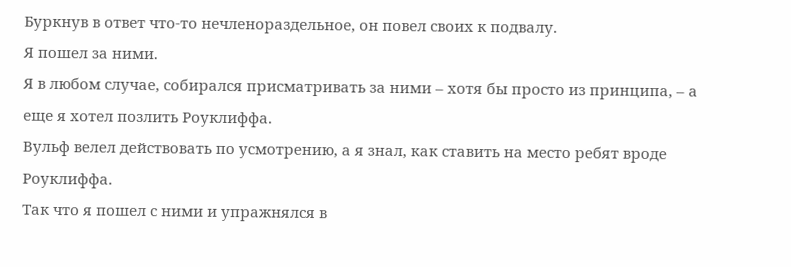Буркнув в ответ что-то нечленораздельное, он повел своих к подвалу.
Я пошел за ними.
Я в любом случае, собирался присматривать за ними – хотя бы просто из принципа, – а еще я хотел позлить Роуклиффа.
Вульф велел действовать по усмотрению, а я знал, как ставить на место ребят вроде Роуклиффа.
Так что я пошел с ними и упражнялся в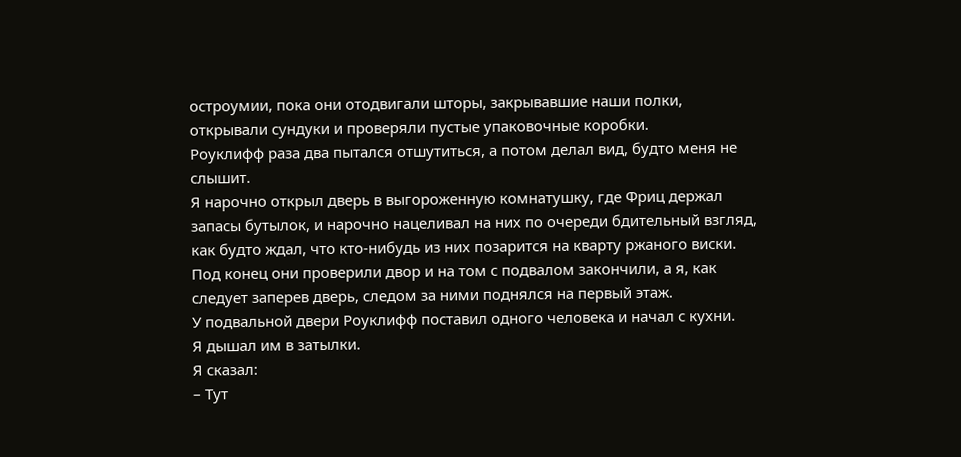остроумии, пока они отодвигали шторы, закрывавшие наши полки, открывали сундуки и проверяли пустые упаковочные коробки.
Роуклифф раза два пытался отшутиться, а потом делал вид, будто меня не слышит.
Я нарочно открыл дверь в выгороженную комнатушку, где Фриц держал запасы бутылок, и нарочно нацеливал на них по очереди бдительный взгляд, как будто ждал, что кто-нибудь из них позарится на кварту ржаного виски.
Под конец они проверили двор и на том с подвалом закончили, а я, как следует заперев дверь, следом за ними поднялся на первый этаж.
У подвальной двери Роуклифф поставил одного человека и начал с кухни.
Я дышал им в затылки.
Я сказал:
– Тут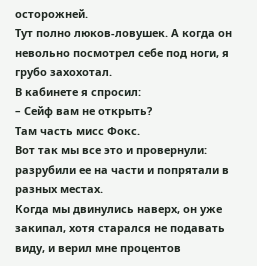осторожней.
Тут полно люков-ловушек. А когда он невольно посмотрел себе под ноги, я грубо захохотал.
В кабинете я спросил:
– Сейф вам не открыть?
Там часть мисс Фокс.
Вот так мы все это и провернули: разрубили ее на части и попрятали в разных местах.
Когда мы двинулись наверх, он уже закипал, хотя старался не подавать виду, и верил мне процентов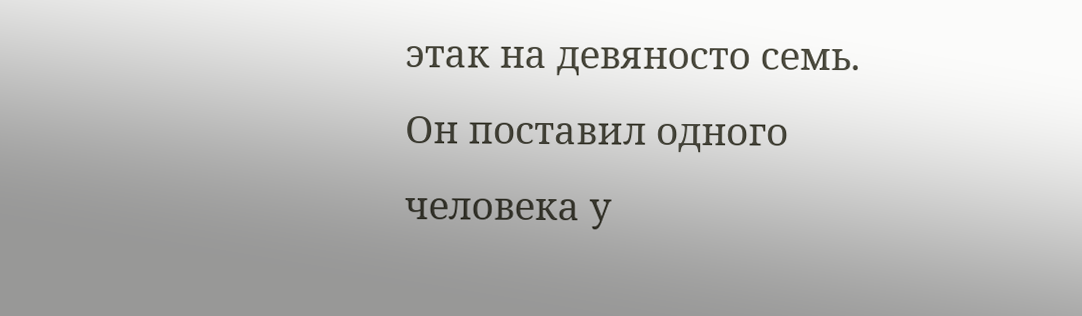этак на девяносто семь.
Он поставил одного человека у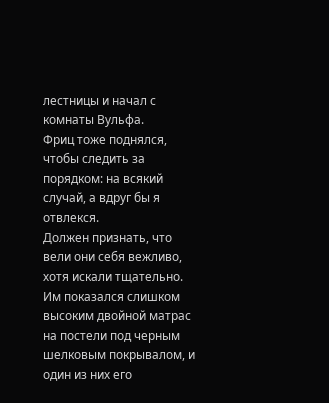лестницы и начал с комнаты Вульфа.
Фриц тоже поднялся, чтобы следить за порядком: на всякий случай, а вдруг бы я отвлекся.
Должен признать, что вели они себя вежливо, хотя искали тщательно.
Им показался слишком высоким двойной матрас на постели под черным шелковым покрывалом, и один из них его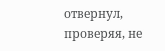отвернул, проверяя, не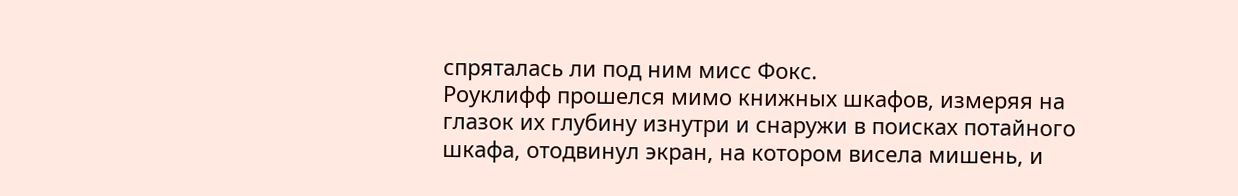спряталась ли под ним мисс Фокс.
Роуклифф прошелся мимо книжных шкафов, измеряя на глазок их глубину изнутри и снаружи в поисках потайного шкафа, отодвинул экран, на котором висела мишень, и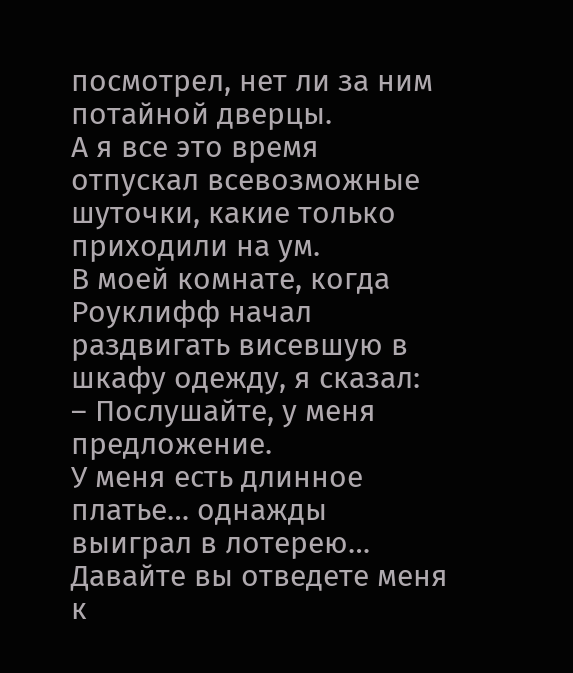посмотрел, нет ли за ним потайной дверцы.
А я все это время отпускал всевозможные шуточки, какие только приходили на ум.
В моей комнате, когда Роуклифф начал раздвигать висевшую в шкафу одежду, я сказал:
– Послушайте, у меня предложение.
У меня есть длинное платье… однажды выиграл в лотерею… Давайте вы отведете меня к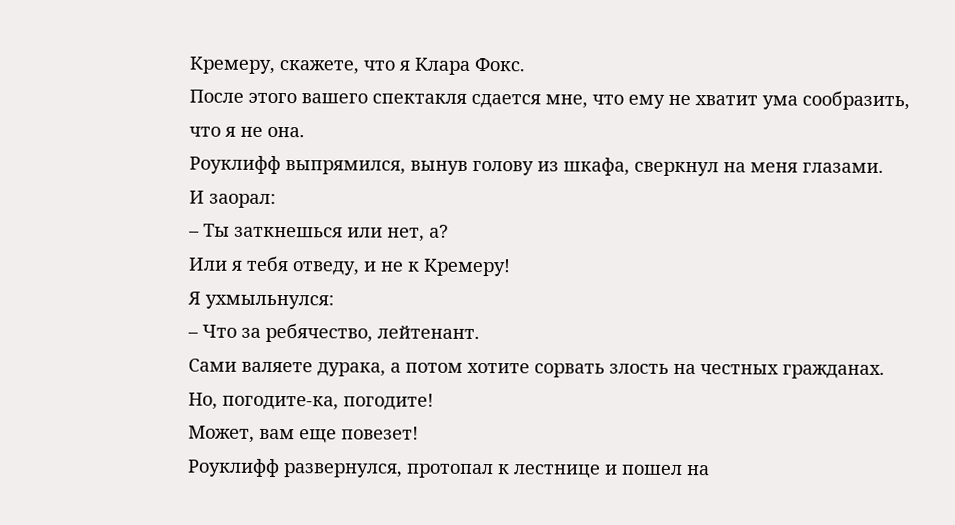Кремеру, скажете, что я Клара Фокс.
После этого вашего спектакля сдается мне, что ему не хватит ума сообразить, что я не она.
Роуклифф выпрямился, вынув голову из шкафа, сверкнул на меня глазами.
И заорал:
– Ты заткнешься или нет, а?
Или я тебя отведу, и не к Кремеру!
Я ухмыльнулся:
– Что за ребячество, лейтенант.
Сами валяете дурака, а потом хотите сорвать злость на честных гражданах.
Но, погодите-ка, погодите!
Может, вам еще повезет!
Роуклифф развернулся, протопал к лестнице и пошел на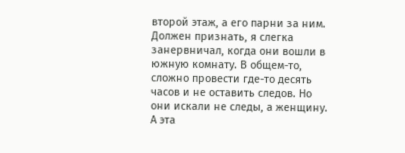второй этаж, а его парни за ним.
Должен признать, я слегка занервничал, когда они вошли в южную комнату. В общем-то, сложно провести где-то десять часов и не оставить следов. Но они искали не следы, а женщину.
А эта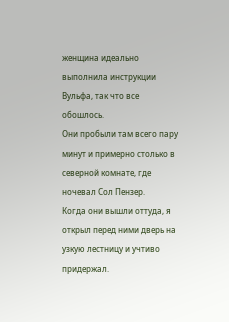женщина идеально выполнила инструкции Вульфа, так что все обошлось.
Они пробыли там всего пару минут и примерно столько в северной комнате, где ночевал Сол Пензер.
Когда они вышли оттуда, я открыл перед ними дверь на узкую лестницу и учтиво придержал.